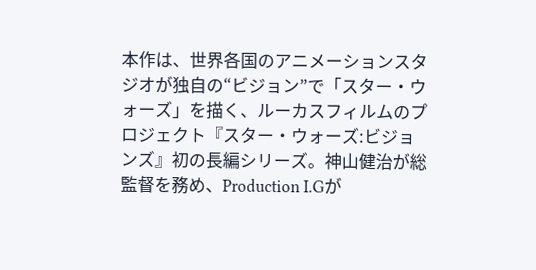本作は、世界各国のアニメーションスタジオが独自の“ビジョン”で「スター・ウォーズ」を描く、ルーカスフィルムのプロジェクト『スター・ウォーズ:ビジョンズ』初の長編シリーズ。神山健治が総監督を務め、Production I.Gが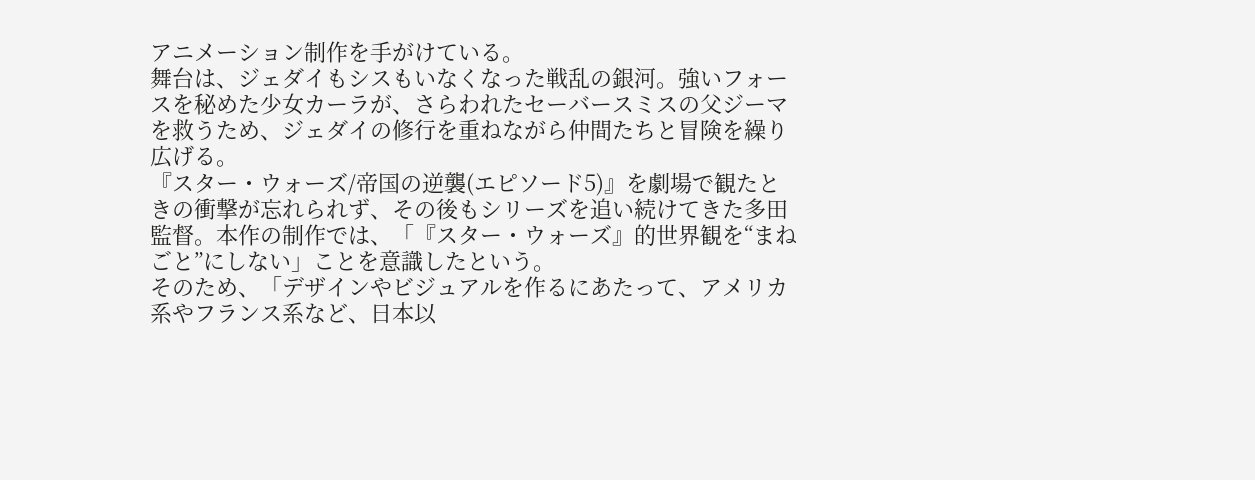アニメーション制作を手がけている。
舞台は、ジェダイもシスもいなくなった戦乱の銀河。強いフォースを秘めた少女カーラが、さらわれたセーバースミスの父ジーマを救うため、ジェダイの修行を重ねながら仲間たちと冒険を繰り広げる。
『スター・ウォーズ/帝国の逆襲(エピソード5)』を劇場で観たときの衝撃が忘れられず、その後もシリーズを追い続けてきた多田監督。本作の制作では、「『スター・ウォーズ』的世界観を“まねごと”にしない」ことを意識したという。
そのため、「デザインやビジュアルを作るにあたって、アメリカ系やフランス系など、日本以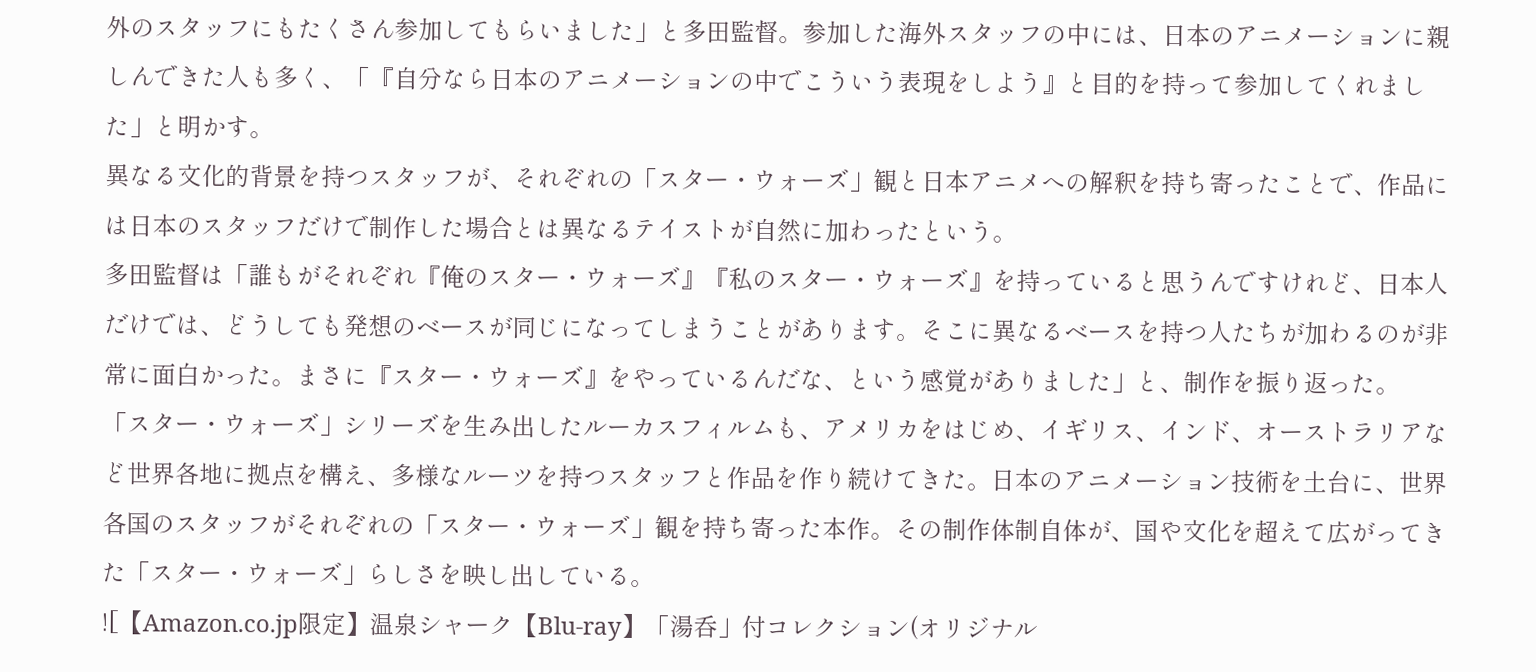外のスタッフにもたくさん参加してもらいました」と多田監督。参加した海外スタッフの中には、日本のアニメーションに親しんできた人も多く、「『自分なら日本のアニメーションの中でこういう表現をしよう』と目的を持って参加してくれました」と明かす。
異なる文化的背景を持つスタッフが、それぞれの「スター・ウォーズ」観と日本アニメへの解釈を持ち寄ったことで、作品には日本のスタッフだけで制作した場合とは異なるテイストが自然に加わったという。
多田監督は「誰もがそれぞれ『俺のスター・ウォーズ』『私のスター・ウォーズ』を持っていると思うんですけれど、日本人だけでは、どうしても発想のベースが同じになってしまうことがあります。そこに異なるベースを持つ人たちが加わるのが非常に面白かった。まさに『スター・ウォーズ』をやっているんだな、という感覚がありました」と、制作を振り返った。
「スター・ウォーズ」シリーズを生み出したルーカスフィルムも、アメリカをはじめ、イギリス、インド、オーストラリアなど世界各地に拠点を構え、多様なルーツを持つスタッフと作品を作り続けてきた。日本のアニメーション技術を土台に、世界各国のスタッフがそれぞれの「スター・ウォーズ」観を持ち寄った本作。その制作体制自体が、国や文化を超えて広がってきた「スター・ウォーズ」らしさを映し出している。
![【Amazon.co.jp限定】温泉シャーク【Blu-ray】「湯呑」付コレクション(オリジナル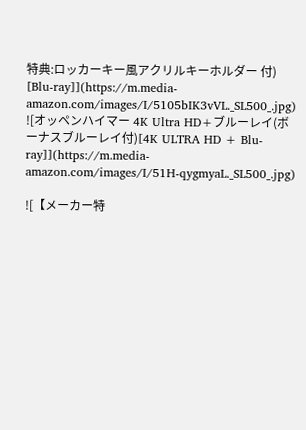特典:ロッカーキー風アクリルキーホルダー 付) [Blu-ray]](https://m.media-amazon.com/images/I/5105bIK3vVL._SL500_.jpg)
![オッペンハイマー 4K Ultra HD+ブルーレイ(ボーナスブルーレイ付)[4K ULTRA HD + Blu-ray]](https://m.media-amazon.com/images/I/51H-qygmyaL._SL500_.jpg)

![【メーカー特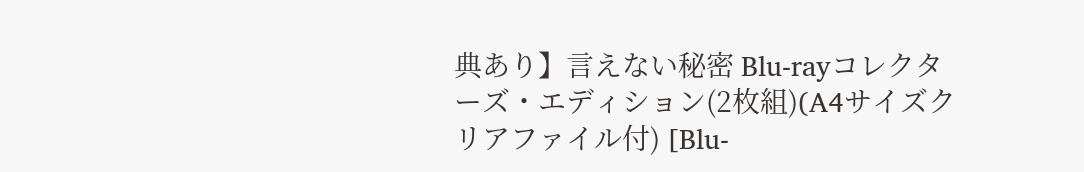典あり】言えない秘密 Blu-rayコレクターズ・エディション(2枚組)(A4サイズクリアファイル付) [Blu-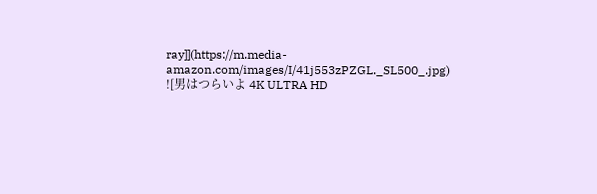ray]](https://m.media-amazon.com/images/I/41j553zPZGL._SL500_.jpg)
![男はつらいよ 4K ULTRA HD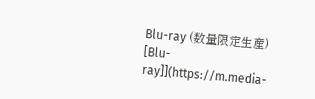Blu-ray (数量限定生産) [Blu-ray]](https://m.media-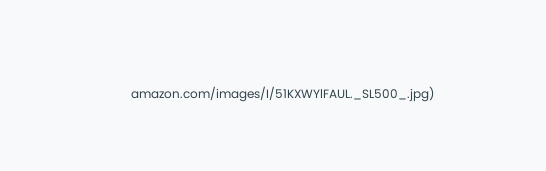amazon.com/images/I/51KXWYlFAUL._SL500_.jpg)